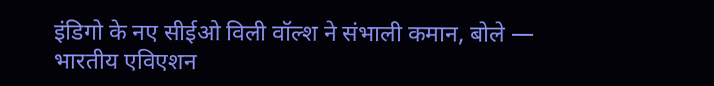इंडिगो के नए सीईओ विली वॉल्श ने संभाली कमान, बोले — भारतीय एविएशन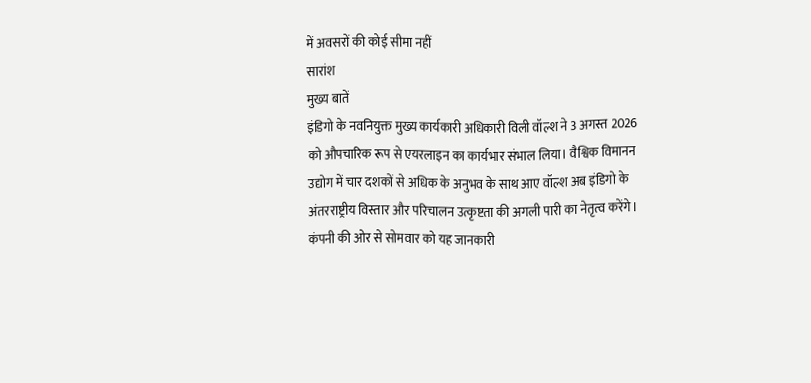में अवसरों की कोई सीमा नहीं
सारांश
मुख्य बातें
इंडिगो के नवनियुक्त मुख्य कार्यकारी अधिकारी विली वॉल्श ने 3 अगस्त 2026 को औपचारिक रूप से एयरलाइन का कार्यभार संभाल लिया। वैश्विक विमानन उद्योग में चार दशकों से अधिक के अनुभव के साथ आए वॉल्श अब इंडिगो के अंतरराष्ट्रीय विस्तार और परिचालन उत्कृष्टता की अगली पारी का नेतृत्व करेंगे। कंपनी की ओर से सोमवार को यह जानकारी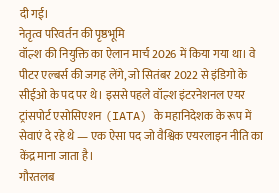दी गई।
नेतृत्व परिवर्तन की पृष्ठभूमि
वॉल्श की नियुक्ति का ऐलान मार्च 2026 में किया गया था। वे पीटर एल्बर्स की जगह लेंगे, जो सितंबर 2022 से इंडिगो के सीईओ के पद पर थे। इससे पहले वॉल्श इंटरनेशनल एयर ट्रांसपोर्ट एसोसिएशन (IATA) के महानिदेशक के रूप में सेवाएं दे रहे थे — एक ऐसा पद जो वैश्विक एयरलाइन नीति का केंद्र माना जाता है।
गौरतलब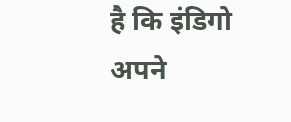है कि इंडिगो अपने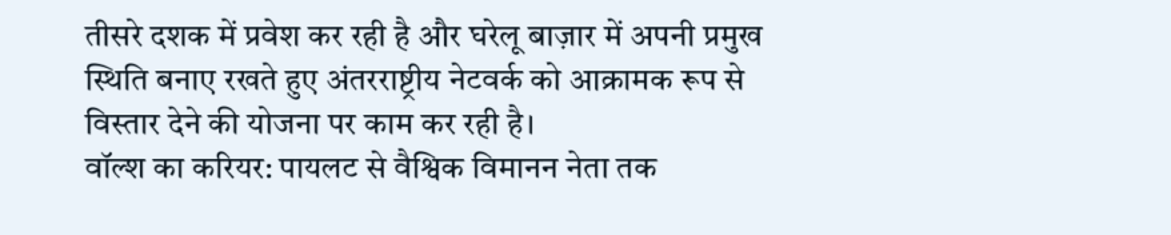तीसरे दशक में प्रवेश कर रही है और घरेलू बाज़ार में अपनी प्रमुख स्थिति बनाए रखते हुए अंतरराष्ट्रीय नेटवर्क को आक्रामक रूप से विस्तार देने की योजना पर काम कर रही है।
वॉल्श का करियर: पायलट से वैश्विक विमानन नेता तक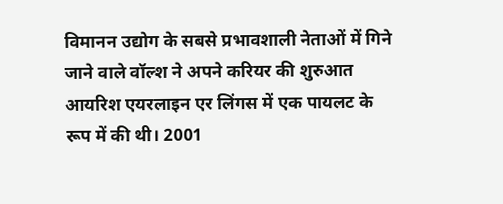विमानन उद्योग के सबसे प्रभावशाली नेताओं में गिने जाने वाले वॉल्श ने अपने करियर की शुरुआत आयरिश एयरलाइन एर लिंगस में एक पायलट के रूप में की थी। 2001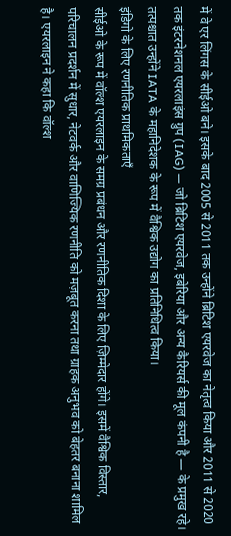में वे एर लिंगस के सीईओ बने। इसके बाद 2005 से 2011 तक उन्होंने ब्रिटिश एयरवेज का नेतृत्व किया और 2011 से 2020 तक इंटरनेशनल एयरलाइंस ग्रुप (IAG) — जो ब्रिटिश एयरवेज, इबेरिया और अन्य कैरियर्स की मूल कंपनी है — के प्रमुख रहे। तत्पश्चात उन्होंने IATA के महानिदेशक के रूप में वैश्विक उद्योग का प्रतिनिधित्व किया।
इंडिगो के लिए रणनीतिक प्राथमिकताएँ
सीईओ के रूप में वॉल्श एयरलाइन के समग्र प्रबंधन और रणनीतिक दिशा के लिए ज़िम्मेदार होंगे। इसमें वैश्विक विस्तार, परिचालन प्रदर्शन में सुधार, नेटवर्क और वाणिज्यिक रणनीति को मज़बूत करना तथा ग्राहक अनुभव को बेहतर बनाना शामिल है। एयरलाइन ने कहा कि वॉल्श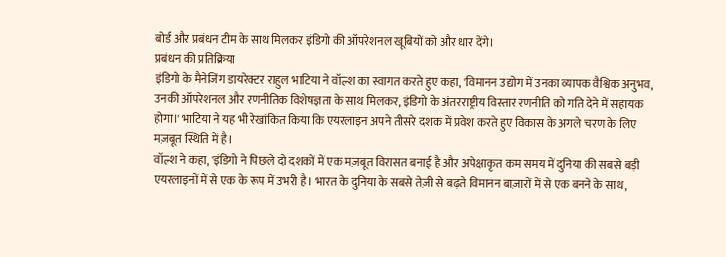बोर्ड और प्रबंधन टीम के साथ मिलकर इंडिगो की ऑपरेशनल खूबियों को और धार देंगे।
प्रबंधन की प्रतिक्रिया
इंडिगो के मैनेजिंग डायरेक्टर राहुल भाटिया ने वॉल्श का स्वागत करते हुए कहा, 'विमानन उद्योग में उनका व्यापक वैश्विक अनुभव, उनकी ऑपरेशनल और रणनीतिक विशेषज्ञता के साथ मिलकर, इंडिगो के अंतरराष्ट्रीय विस्तार रणनीति को गति देने में सहायक होगा।' भाटिया ने यह भी रेखांकित किया कि एयरलाइन अपने तीसरे दशक में प्रवेश करते हुए विकास के अगले चरण के लिए मज़बूत स्थिति में है।
वॉल्श ने कहा, 'इंडिगो ने पिछले दो दशकों में एक मज़बूत विरासत बनाई है और अपेक्षाकृत कम समय में दुनिया की सबसे बड़ी एयरलाइनों में से एक के रूप में उभरी है। भारत के दुनिया के सबसे तेज़ी से बढ़ते विमानन बाज़ारों में से एक बनने के साथ,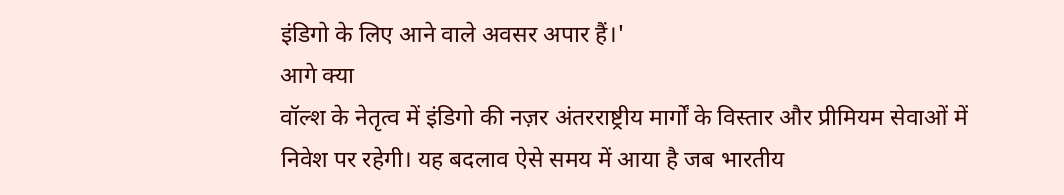इंडिगो के लिए आने वाले अवसर अपार हैं।'
आगे क्या
वॉल्श के नेतृत्व में इंडिगो की नज़र अंतरराष्ट्रीय मार्गों के विस्तार और प्रीमियम सेवाओं में निवेश पर रहेगी। यह बदलाव ऐसे समय में आया है जब भारतीय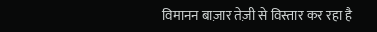विमानन बाज़ार तेज़ी से विस्तार कर रहा है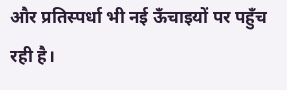और प्रतिस्पर्धा भी नई ऊँचाइयों पर पहुँच रही है।